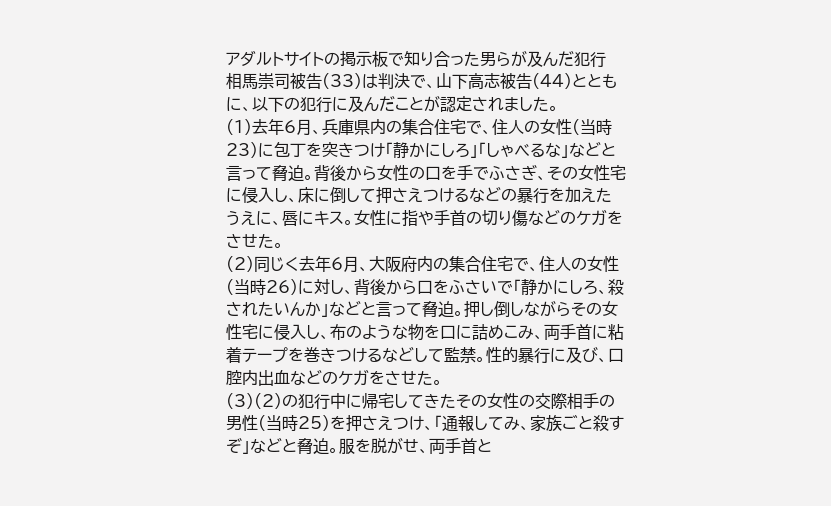アダルトサイトの掲示板で知り合った男らが及んだ犯行
相馬崇司被告(33)は判決で、山下高志被告(44)とともに、以下の犯行に及んだことが認定されました。
(1)去年6月、兵庫県内の集合住宅で、住人の女性(当時23)に包丁を突きつけ「静かにしろ」「しゃべるな」などと言って脅迫。背後から女性の口を手でふさぎ、その女性宅に侵入し、床に倒して押さえつけるなどの暴行を加えたうえに、唇にキス。女性に指や手首の切り傷などのケガをさせた。
(2)同じく去年6月、大阪府内の集合住宅で、住人の女性(当時26)に対し、背後から口をふさいで「静かにしろ、殺されたいんか」などと言って脅迫。押し倒しながらその女性宅に侵入し、布のような物を口に詰めこみ、両手首に粘着テープを巻きつけるなどして監禁。性的暴行に及び、口腔内出血などのケガをさせた。
(3)(2)の犯行中に帰宅してきたその女性の交際相手の男性(当時25)を押さえつけ、「通報してみ、家族ごと殺すぞ」などと脅迫。服を脱がせ、両手首と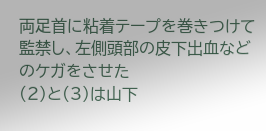両足首に粘着テープを巻きつけて監禁し、左側頭部の皮下出血などのケガをさせた
(2)と(3)は山下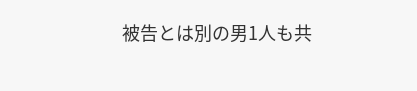被告とは別の男1人も共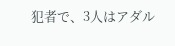犯者で、3人はアダル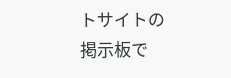トサイトの掲示板で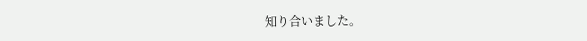知り合いました。